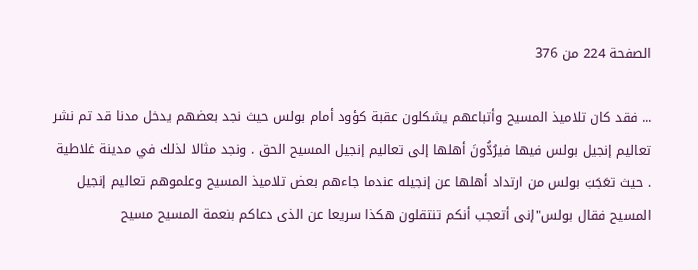الصفحة 224 من 376

... فقد كان تلاميذ المسيح وأتباعهم يشكلون عقبة كؤود أمام بولس حيث نجد بعضهم يدخل مدنا قد تم نشر تعاليم إنجيل بولس فيها فيرُدُّونَ أهلها إلى تعاليم إنجيل المسيح الحق . ونجد مثالا لذلك في مدينة غلاطية . حيث تعَجَبَ بولس من ارتداد أهلها عن إنجيله عندما جاءهم بعض تلاميذ المسيح وعلموهم تعاليم إنجيل المسيح فقال بولس"إنى أتعجب أنكم تنتقلون هكذا سريعا عن الذى دعاكم بنعمة المسيح مسيح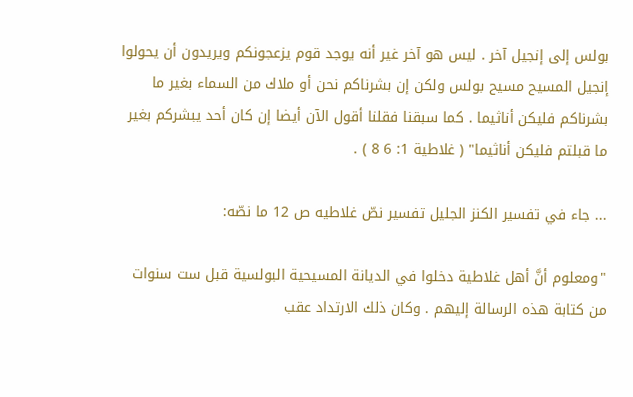بولس إلى إنجيل آخر . ليس هو آخر غير أنه يوجد قوم يزعجونكم ويريدون أن يحولوا إنجيل المسيح مسيح بولس ولكن إن بشرناكم نحن أو ملاك من السماء بغير ما بشرناكم فليكن أناثيما . كما سبقنا فقلنا أقول الآن أيضا إن كان أحد يبشركم بغير ما قبلتم فليكن أناثيما" ( غلاطية 1: 6 8 ) .

... جاء في تفسير الكنز الجليل تفسير نصّ غلاطيه ص 12 ما نصّه:

"ومعلوم أنَّ أهل غلاطية دخلوا في الديانة المسيحية البولسية قبل ست سنوات من كتابة هذه الرسالة إليهم . وكان ذلك الارتداد عقب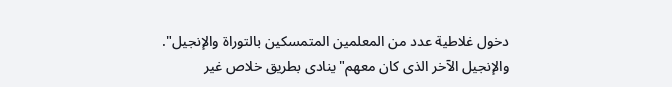دخول غلاطية عدد من المعلمين المتمسكين بالتوراة والإنجيل". والإنجيل الآخر الذى كان معهم"ينادى بطريق خلاص غير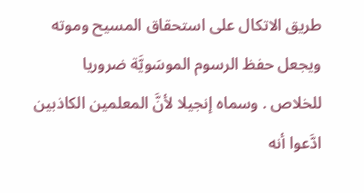طريق الاتكال على استحقاق المسيح وموته ويجعل حفظ الرسوم الموسَويَّة ضروريا للخلاص . وسماه إنجيلا لأنَّ المعلمين الكاذبين ادَّعوا أنه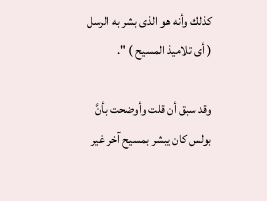كذلك وأنه هو الذى بشر به الرسل ( أى تلاميذ المسيح ) ".

وقد سبق أن قلت وأوضحت بأنَّ بولس كان يبشر بمسيح آخر غير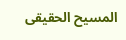المسيح الحقيقى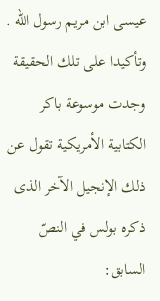عيسى ابن مريم رسول الله . وتأكيدا على تلك الحقيقة وجدت موسوعة باكر الكتابية الأمريكية تقول عن ذلك الإنجيل الآخر الذى ذكره بولس في النصّ السابق: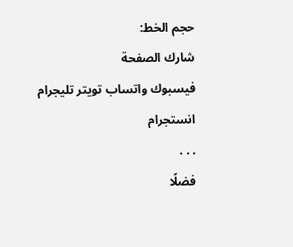حجم الخط:
شارك الصفحة
فيسبوك واتساب تويتر تليجرام انستجرام
. . .
فضلًا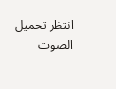انتظر تحميل الصوت